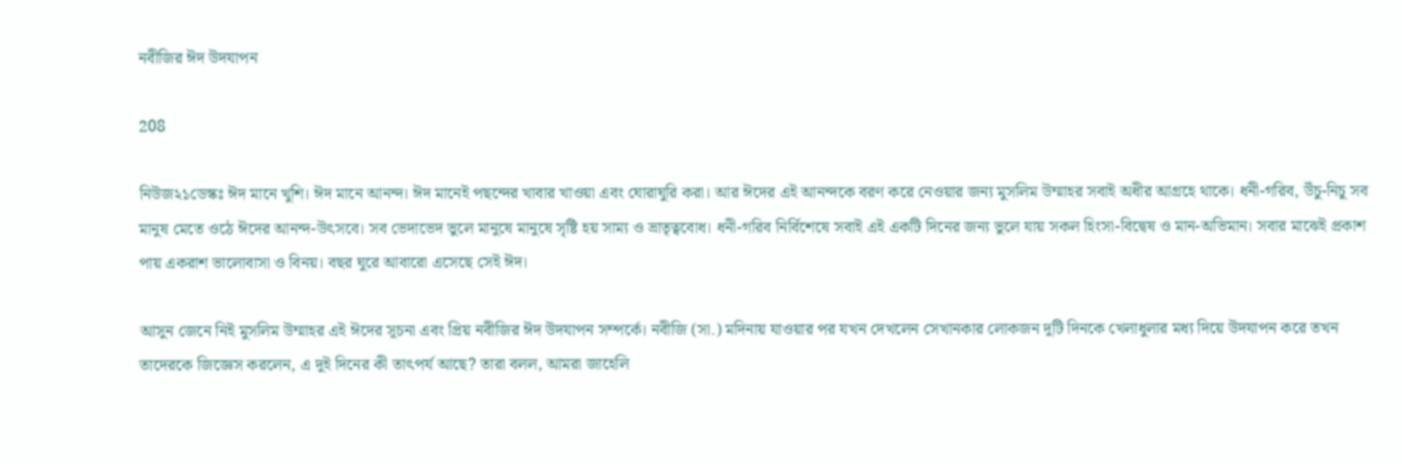নবীজির ঈদ উদযাপন

208

নিউজ২১ডেস্কঃ ঈদ মানে খুশি। ঈদ মানে আনন্দ। ঈদ মানেই পছন্দের খাবার খাওয়া এবং ঘোরাঘুরি করা। আর ঈদের এই আনন্দকে বরণ করে নেওয়ার জন্য মুসলিম উম্মাহর সবাই অধীর আগ্রহে থাকে। ধনী-গরিব, উঁচু-নিচু সব মানুষ মেতে ওঠে ঈদের আনন্দ-উৎসবে। সব ভেদাভেদ ভুলে মানুষে মানুষে সৃষ্টি হয় সাম্য ও ভ্রাতৃত্ববোধ। ধনী-গরিব নির্বিশেষে সবাই এই একটি দিনের জন্য ভুলে যায় সকল হিংসা-বিদ্বেষ ও মান-অভিমান। সবার মাঝেই প্রকাশ পায় একরাশ ভালোবাসা ও বিনয়। বছর ঘুরে আবারো এসেছে সেই ঈদ।

আসুন জেনে নিই মুসলিম উম্মাহর এই ঈদের সূচনা এবং প্রিয় নবীজির ঈদ উদযাপন সম্পর্কে। নবীজি (সা.) মদিনায় যাওয়ার পর যখন দেখলেন সেখানকার লোকজন দুটি দিনকে খেলাধুলার মধ্য দিয়ে উদযাপন করে তখন তাদেরকে জিজ্ঞেস করলেন, এ দুই দিনের কী তাৎপর্য আছে? তারা বলল, আমরা জাহেলি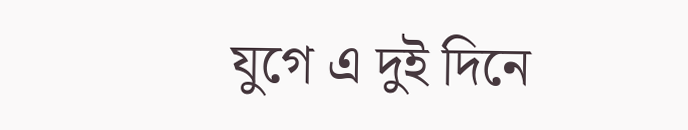যুগে এ দুই দিনে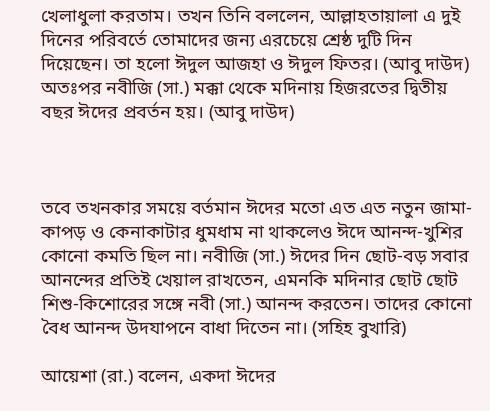খেলাধুলা করতাম। তখন তিনি বললেন, আল্লাহতায়ালা এ দুই দিনের পরিবর্তে তোমাদের জন্য এরচেয়ে শ্রেষ্ঠ দুটি দিন দিয়েছেন। তা হলো ঈদুল আজহা ও ঈদুল ফিতর। (আবু দাউদ)  অতঃপর নবীজি (সা.) মক্কা থেকে মদিনায় হিজরতের দ্বিতীয় বছর ঈদের প্রবর্তন হয়। (আবু দাউদ)



তবে তখনকার সময়ে বর্তমান ঈদের মতো এত এত নতুন জামা-কাপড় ও কেনাকাটার ধুমধাম না থাকলেও ঈদে আনন্দ-খুশির কোনো কমতি ছিল না। নবীজি (সা.) ঈদের দিন ছোট-বড় সবার আনন্দের প্রতিই খেয়াল রাখতেন, এমনকি মদিনার ছোট ছোট শিশু-কিশোরের সঙ্গে নবী (সা.) আনন্দ করতেন। তাদের কোনো বৈধ আনন্দ উদযাপনে বাধা দিতেন না। (সহিহ বুখারি)

আয়েশা (রা.) বলেন, একদা ঈদের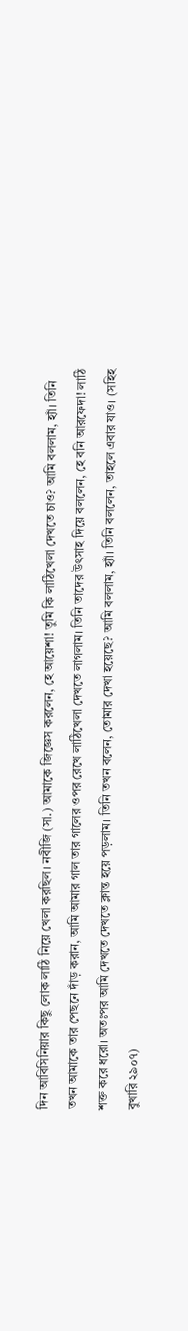দিন আবিসিনিয়ার কিছু লোক লাঠি নিয়ে খেলা করছিল। নবীজি (সা.) আমাকে জিজ্ঞেস করলেন, হে আয়েশা! তুমি কি লাঠিখেলা দেখতে চাও? আমি বললাম, হ্যাঁ। তিনি তখন আমাকে তার পেছনে দাঁড় করান, আমি আমার গাল তার গালের ওপর রেখে লাঠিখেলা দেখতে লাগলাম। তিনি তাদের উৎসাহ দিয়ে বললেন, হে বনি আরফেদা! লাঠি শক্ত করে ধরো। অতঃপর আমি দেখতে দেখতে ক্লান্ত হয়ে পড়লাম। তিনি তখন বলেন, তোমার দেখা হয়েছে? আমি বললাম, হ্যাঁ। তিনি বললেন, তাহলে এবার যাও। (সহিহ বুখারি ২৯০৭)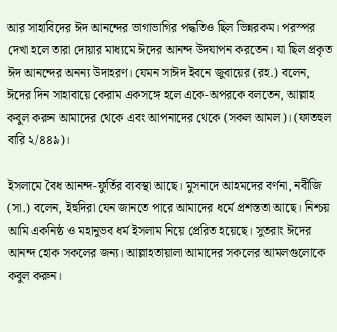আর সাহাবিদের ঈদ আনন্দের ভাগাভাগির পদ্ধতিও ছিল ভিন্নরকম। পরস্পর দেখা হলে তারা দোয়ার মাধ্যমে ঈদের আনন্দ উদযাপন করতেন। যা ছিল প্রকৃত ঈদ আনন্দের অনন্য উদাহরণ। যেমন সাঈদ ইবনে জুবায়ের (রহ.) বলেন, ঈদের দিন সাহাবায়ে কেরাম একসঙ্গে হলে একে-অপরকে বলতেন, আল্লাহ কবুল করুন আমাদের থেকে এবং আপনাদের থেকে (সকল আমল)। (ফাতহুল বারি ২/৪৪৯)।

ইসলামে বৈধ আনন্দ-ফুর্তির ব্যবস্থা আছে। মুসনাদে আহমদের বর্ণনা, নবীজি (সা.) বলেন, ইহুদিরা যেন জানতে পারে আমাদের ধর্মে প্রশস্ততা আছে। নিশ্চয় আমি একনিষ্ঠ ও মহানুভব ধর্ম ইসলাম নিয়ে প্রেরিত হয়েছে। সুতরাং ঈদের আনন্দ হোক সকলের জন্য। আল্লাহতায়ালা আমাদের সকলের আমলগুলোকে কবুল করুন।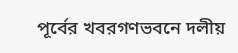পূর্বের খবরগণভবনে দলীয়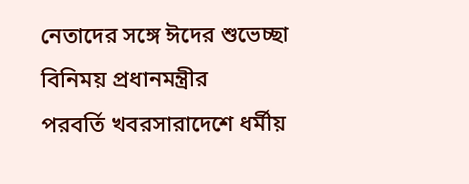নেতাদের সঙ্গে ঈদের শুভেচ্ছা বিনিময় প্রধানমন্ত্রীর
পরবর্তি খবরসারাদেশে ধর্মীয়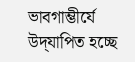ভাবগাম্ভীর্যে উদ্‌যাপিত হচ্ছে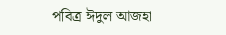পবিত্র ঈদুল আজহা